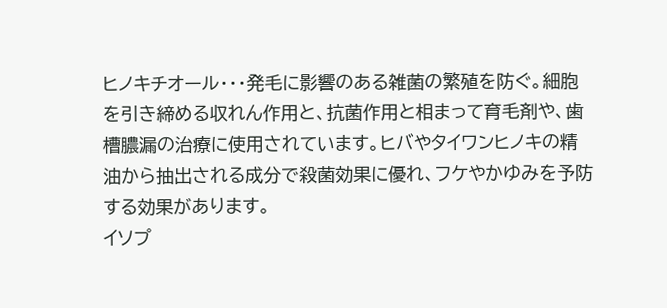ヒノキチオール・・・発毛に影響のある雑菌の繁殖を防ぐ。細胞を引き締める収れん作用と、抗菌作用と相まって育毛剤や、歯槽膿漏の治療に使用されています。ヒバやタイワンヒノキの精油から抽出される成分で殺菌効果に優れ、フケやかゆみを予防する効果があります。
イソプ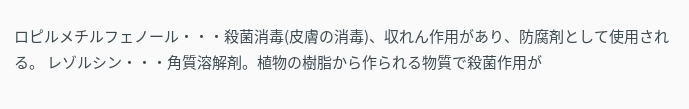ロピルメチルフェノール・・・殺菌消毒(皮膚の消毒)、収れん作用があり、防腐剤として使用される。 レゾルシン・・・角質溶解剤。植物の樹脂から作られる物質で殺菌作用が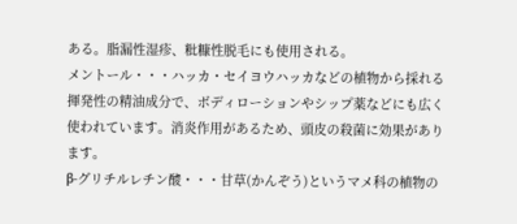ある。脂漏性湿疹、粃糠性脱毛にも使用される。
メントール・・・ハッカ・セイヨウハッカなどの植物から採れる揮発性の精油成分で、ボディローションやシップ薬などにも広く使われています。消炎作用があるため、頭皮の殺菌に効果があります。
β-グリチルレチン酸・・・甘草(かんぞう)というマメ科の植物の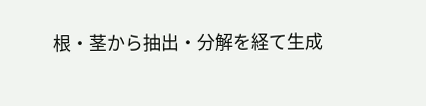根・茎から抽出・分解を経て生成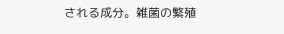される成分。雑菌の繁殖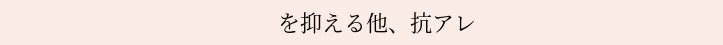を抑える他、抗アレ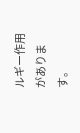ルギー作用があります。